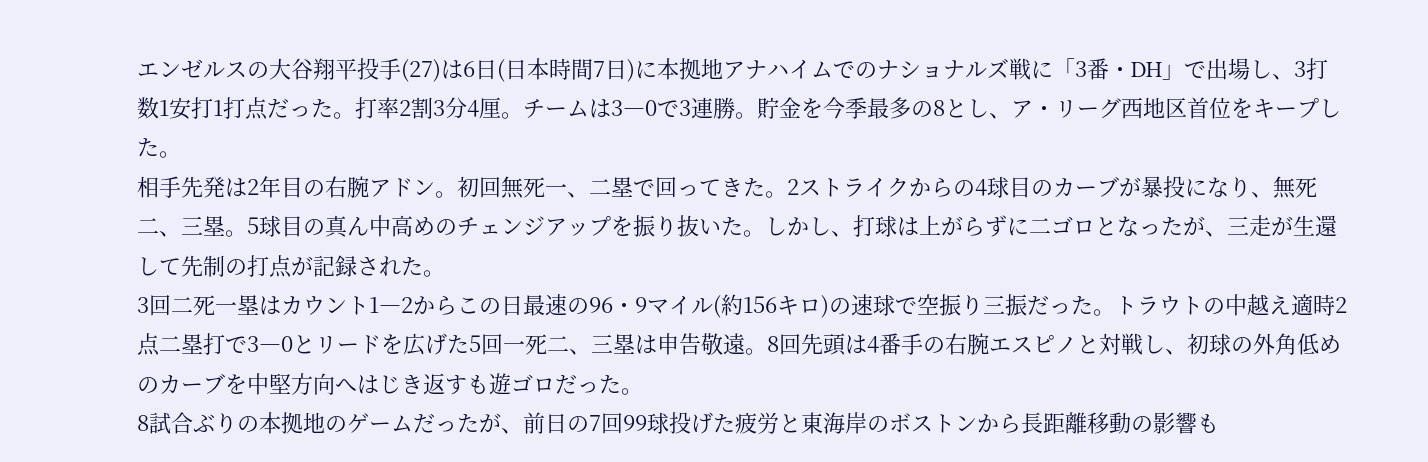エンゼルスの大谷翔平投手(27)は6日(日本時間7日)に本拠地アナハイムでのナショナルズ戦に「3番・DH」で出場し、3打数1安打1打点だった。打率2割3分4厘。チームは3―0で3連勝。貯金を今季最多の8とし、ア・リーグ西地区首位をキープした。
相手先発は2年目の右腕アドン。初回無死一、二塁で回ってきた。2ストライクからの4球目のカーブが暴投になり、無死二、三塁。5球目の真ん中高めのチェンジアップを振り抜いた。しかし、打球は上がらずに二ゴロとなったが、三走が生還して先制の打点が記録された。
3回二死一塁はカウント1―2からこの日最速の96・9マイル(約156キロ)の速球で空振り三振だった。トラウトの中越え適時2点二塁打で3―0とリードを広げた5回一死二、三塁は申告敬遠。8回先頭は4番手の右腕エスピノと対戦し、初球の外角低めのカーブを中堅方向へはじき返すも遊ゴロだった。
8試合ぶりの本拠地のゲームだったが、前日の7回99球投げた疲労と東海岸のボストンから長距離移動の影響も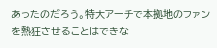あったのだろう。特大アーチで本拠地のファンを熱狂させることはできな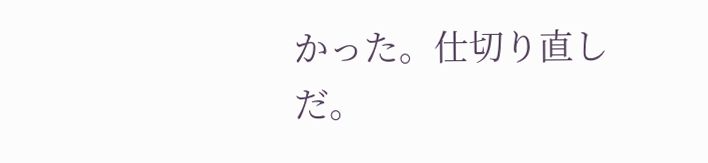かった。仕切り直しだ。